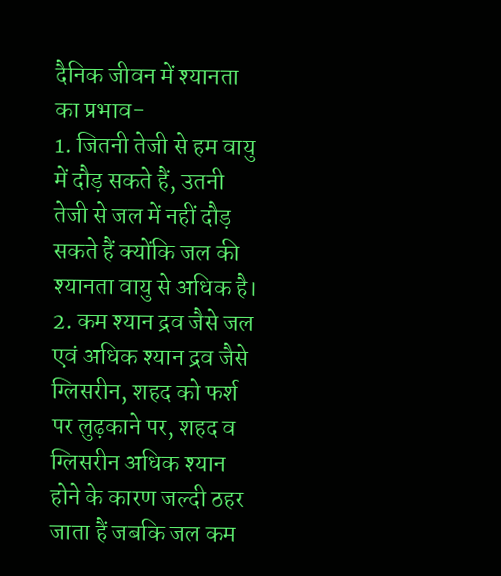दैनिक जीवन में श्यानता का प्रभाव-
1. जितनी तेजी से हम वायु में दौड़ सकते हैं, उतनी तेजी से जल में नहीं दौड़ सकते हैं क्योंकि जल की श्यानता वायु से अधिक है।
2. कम श्यान द्रव जैसे जल एवं अधिक श्यान द्रव जैसे ग्लिसरीन, शहद को फर्श पर लुढ़काने पर, शहद व ग्लिसरीन अधिक श्यान होने के कारण जल्दी ठहर जाता हैं जबकि जल कम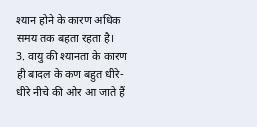श्यान होने के कारण अधिक समय तक बहता रहता है।
3. वायु की श्यानता के कारण ही बादल के कण बहुत धीरे-धीरे नीचे की ओर आ जाते हैं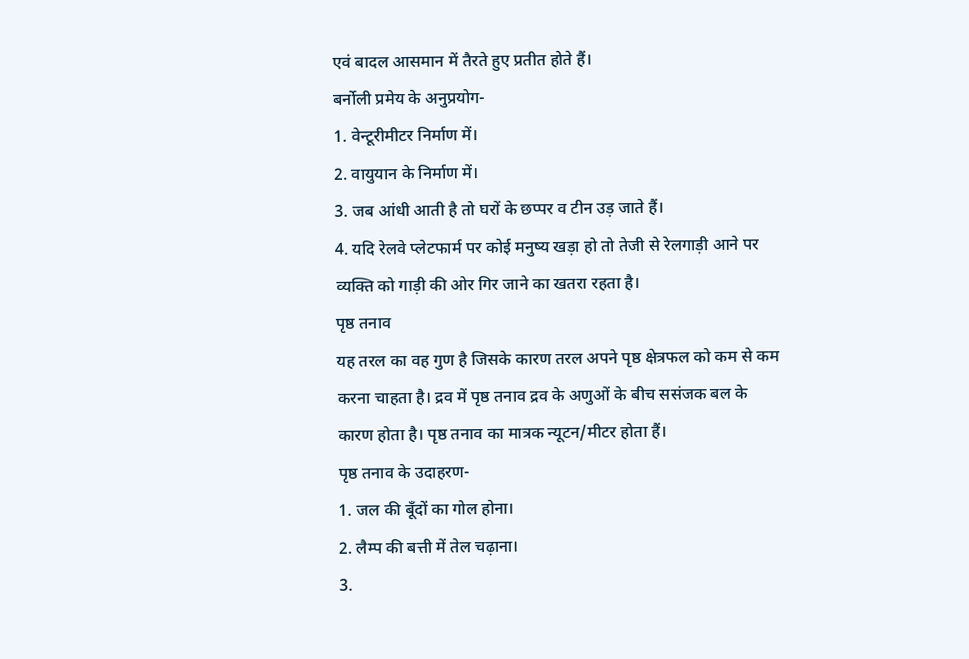एवं बादल आसमान में तैरते हुए प्रतीत होते हैं।
बर्नोली प्रमेय के अनुप्रयोग-
1. वेन्टूरीमीटर निर्माण में।
2. वायुयान के निर्माण में।
3. जब आंधी आती है तो घरों के छप्पर व टीन उड़ जाते हैं।
4. यदि रेलवे प्लेटफार्म पर कोई मनुष्य खड़ा हो तो तेजी से रेलगाड़ी आने पर व्यक्ति को गाड़ी की ओर गिर जाने का खतरा रहता है।
पृष्ठ तनाव
यह तरल का वह गुण है जिसके कारण तरल अपने पृष्ठ क्षेत्रफल को कम से कम करना चाहता है। द्रव में पृष्ठ तनाव द्रव के अणुओं के बीच ससंजक बल के कारण होता है। पृष्ठ तनाव का मात्रक न्यूटन/मीटर होता हैं।
पृष्ठ तनाव के उदाहरण-
1. जल की बूँदों का गोल होना।
2. लैम्प की बत्ती में तेल चढ़ाना।
3.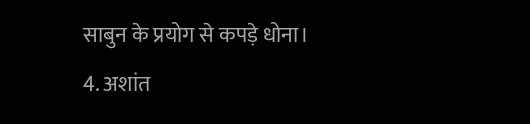साबुन के प्रयोग से कपड़े धोना।
4. अशांत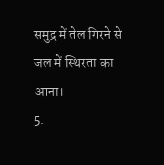समुद्र में तेल गिरने से जल में स्थिरता का आना।
5.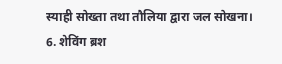स्याही सोख्ता तथा तौलिया द्वारा जल सोखना।
6. शेविंग ब्रश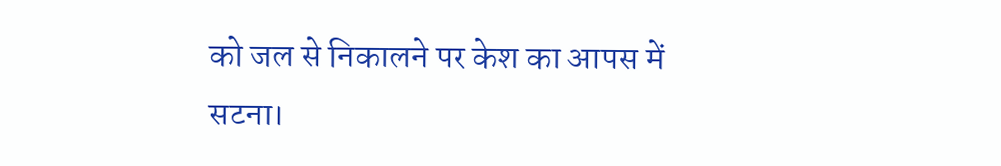को जल से निकालने पर केश का आपस में सटना।